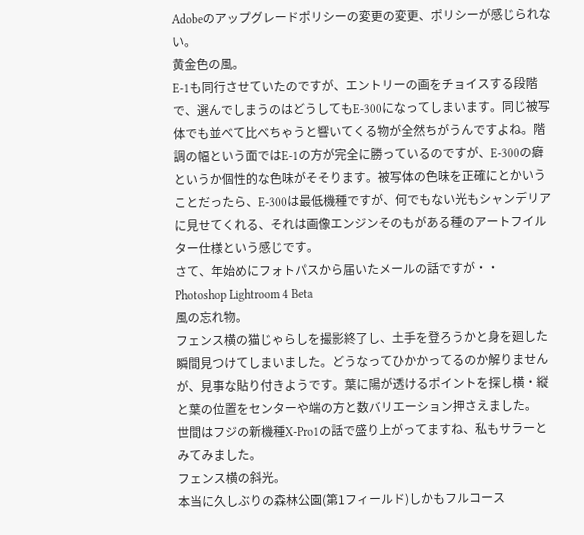Adobeのアップグレードポリシーの変更の変更、ポリシーが感じられない。
黄金色の風。
E-1も同行させていたのですが、エントリーの画をチョイスする段階で、選んでしまうのはどうしてもE-300になってしまいます。同じ被写体でも並べて比べちゃうと響いてくる物が全然ちがうんですよね。階調の幅という面ではE-1の方が完全に勝っているのですが、E-300の癖というか個性的な色味がそそります。被写体の色味を正確にとかいうことだったら、E-300は最低機種ですが、何でもない光もシャンデリアに見せてくれる、それは画像エンジンそのもがある種のアートフイルター仕様という感じです。
さて、年始めにフォトパスから届いたメールの話ですが・・
Photoshop Lightroom 4 Beta
風の忘れ物。
フェンス横の猫じゃらしを撮影終了し、土手を登ろうかと身を廻した瞬間見つけてしまいました。どうなってひかかってるのか解りませんが、見事な貼り付きようです。葉に陽が透けるポイントを探し横・縦と葉の位置をセンターや端の方と数バリエーション押さえました。
世間はフジの新機種X-Pro1の話で盛り上がってますね、私もサラーとみてみました。
フェンス横の斜光。
本当に久しぶりの森林公園(第1フィールド)しかもフルコース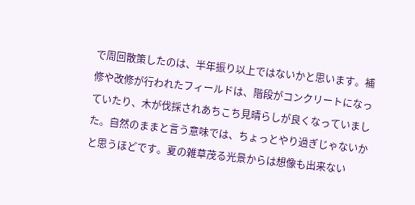で周回散策したのは、半年振り以上ではないかと思います。補修や改修が行われたフィールドは、階段がコンクリートになっていたり、木が伐採されあちこち見晴らしが良くなっていました。自然のままと言う意味では、ちょっとやり過ぎじゃないかと思うほどです。夏の雑草茂る光景からは想像も出来ない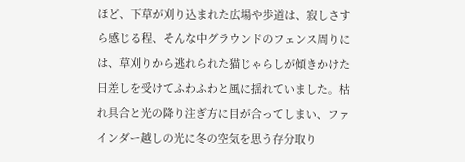ほど、下草が刈り込まれた広場や歩道は、寂しさすら感じる程、そんな中グラウンドのフェンス周りには、草刈りから逃れられた猫じゃらしが傾きかけた日差しを受けてふわふわと風に揺れていました。枯れ具合と光の降り注ぎ方に目が合ってしまい、ファインダー越しの光に冬の空気を思う存分取り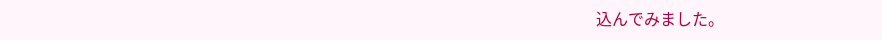込んでみました。